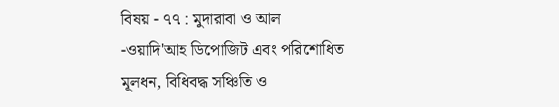বিষয় - ৭৭ : মুদারাবা ও আল -ওয়াদি'আহ ডিপোজিট এবং পরিশোধিত মূলধন, বিধিবদ্ধ সঞ্চিতি ও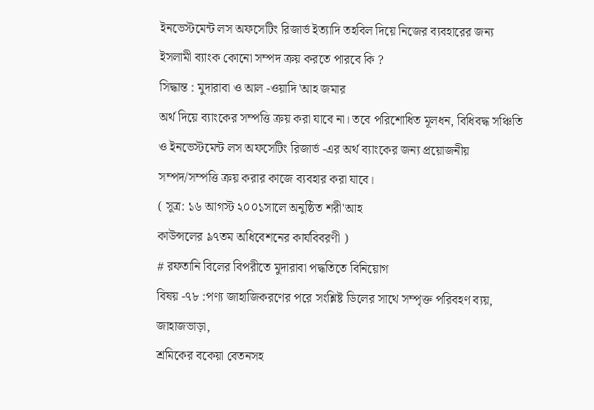ইনভেস্টমেন্ট লস অফসেটিং রিজার্ভ ইত্যাদি তহবিল দিয়ে নিজের ব্যবহারের জন্য ইসলামী ব্যাংক কোনো সম্পদ ক্রয় করতে পারবে কি ?
সিদ্ধান্ত : মুদারাবা ও আল -ওয়াদি'আহ জমার
অর্থ দিয়ে ব্যাংকের সম্পত্তি ক্রয় করা যাবে না। তবে পরিশোধিত মূলধন, বিধিবদ্ধ সঞ্চিতি ও ইনভেস্টমেন্ট লস অফসেটিং রিজার্ভ -এর অর্থ ব্যাংকের জন্য প্রয়োজনীয় সম্পদ/সম্পত্তি ক্রয় করার কাজে ব্যবহার করা যাবে।
( সূত্র: ১৬ আগস্ট ২০০১সালে অনুষ্ঠিত শরী'আহ
কাউন্সলের ৯৭তম অধিবেশনের কার্যবিবরণী )
# রফতানি বিলের বিপরীতে মুদারাবা পদ্ধতিতে বিনিয়োগ
বিষয় -৭৮ :পণ্য জাহাজিকরণের পরে সংশ্লিষ্ট ডিলের সাথে সম্পৃক্ত পরিবহণ ব্যয়, জাহাজভাড়া,
শ্রমিকের বকেয়া বেতনসহ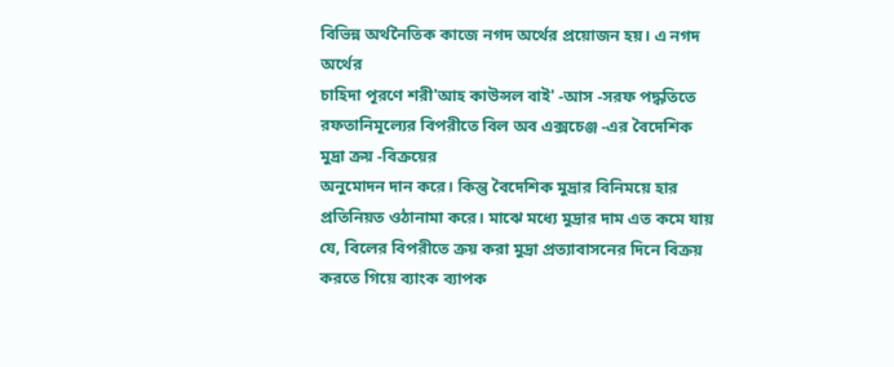বিভিন্ন অর্থনৈতিক কাজে নগদ অর্থের প্রয়োজন হয়। এ নগদ অর্থের
চাহিদা পূরণে শরী'আহ কাউন্সল বাই' -আস -সরফ পদ্ধতিতে রফতানিমূল্যের বিপরীতে বিল অব এক্সচেঞ্জ -এর বৈদেশিক মুদ্রা ক্রয় -বিক্রয়ের
অনুমোদন দান করে। কিন্তু বৈদেশিক মুদ্রার বিনিময়ে হার প্রতিনিয়ত ওঠানামা করে। মাঝে মধ্যে মুদ্রার দাম এত কমে যায় যে, বিলের বিপরীতে ক্রয় করা মুদ্রা প্রত্যাবাসনের দিনে বিক্রয় করতে গিয়ে ব্যাংক ব্যাপক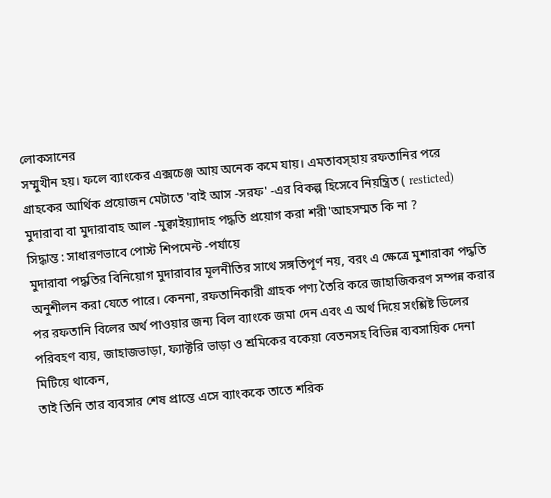লোকসানের
সম্মুখীন হয়। ফলে ব্যাংকের এক্সচেঞ্জ আয় অনেক কমে যায়। এমতাবস্হায় রফতানির পরে
গ্রাহকের আর্থিক প্রয়োজন মেটাতে 'বাই আস -সরফ' -এর বিকল্প হিসেবে নিয়ন্ত্রিত ( resticted) মুদারাবা বা মুদারাবাহ আল -মুক্বাইয়্যাদাহ পদ্ধতি প্রয়োগ করা শরী'আহসম্মত কি না ?
সিদ্ধান্ত : সাধারণভাবে পোস্ট শিপমেন্ট -পর্যায়ে
মুদারাবা পদ্ধতির বিনিয়োগ মুদারাবার মূলনীতির সাথে সঙ্গতিপূর্ণ নয়, বরং এ ক্ষেত্রে মুশারাকা পদ্ধতি অনুশীলন করা যেতে পারে। কেননা, রফতানিকারী গ্রাহক পণ্য তৈরি করে জাহাজিকরণ সম্পন্ন করার পর রফতানি বিলের অর্থ পাওয়ার জন্য বিল ব্যাংকে জমা দেন এবং এ অর্থ দিয়ে সংশ্লিষ্ট ডিলের পরিবহণ ব্যয়, জাহাজভাড়া, ফ্যাক্টরি ভাড়া ও শ্রমিকের বকেয়া বেতনসহ বিভিন্ন ব্যবসায়িক দেনা মিটিয়ে থাকেন,
তাই তিনি তার ব্যবসার শেষ প্রান্তে এসে ব্যাংককে তাতে শরিক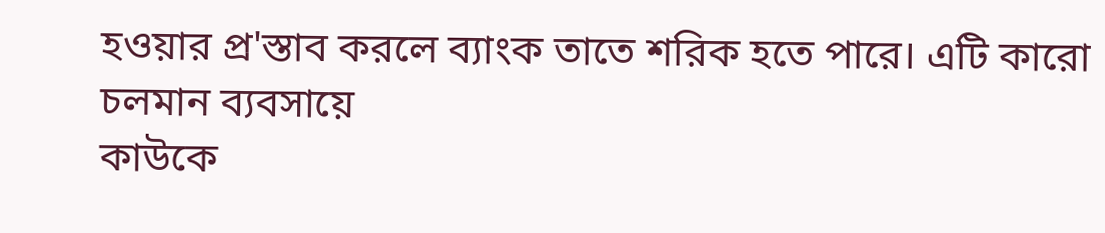হওয়ার প্র'স্তাব করলে ব্যাংক তাতে শরিক হতে পারে। এটি কারো চলমান ব্যবসায়ে
কাউকে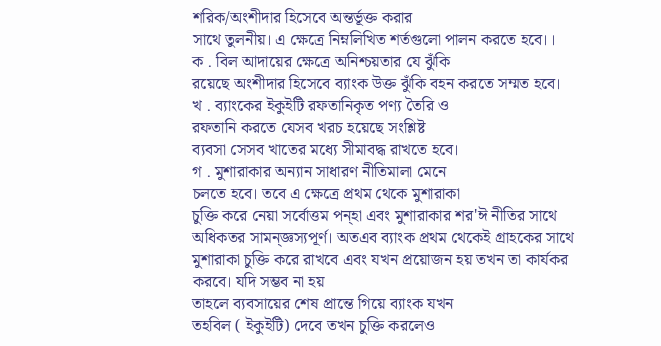শরিক/অংশীদার হিসেবে অন্তর্ভূক্ত করার
সাথে তুলনীয়। এ ক্ষেত্রে নিম্নলিখিত শর্তগুলো পালন করতে হবে।।
ক . বিল আদায়ের ক্ষেত্রে অনিশ্চয়তার যে ঝুঁকি
রয়েছে অংশীদার হিসেবে ব্যাংক উক্ত ঝুঁকি বহন করতে সম্মত হবে।
খ . ব্যাংকের ইকুইটি রফতানিকৃত পণ্য তৈরি ও
রফতানি করতে যেসব খরচ হয়েছে সংশ্লিষ্ট
ব্যবসা সেসব খাতের মধ্যে সীমাবদ্ধ রাখতে হবে।
গ . মুশারাকার অন্যান সাধারণ নীতিমালা মেনে
চলতে হবে। তবে এ ক্ষেত্রে প্রথম থেকে মুশারাকা
চুক্তি করে নেয়া সর্বোত্তম পন্হা এবং মুশারাকার শর'ঈ নীতির সাথে অধিকতর সামন্জ্ঞস্যপূর্ণ। অতএব ব্যাংক প্রথম থেকেই গ্রাহকের সাথে
মুশারাকা চুক্তি করে রাখবে এবং যখন প্রয়োজন হয় তখন তা কার্যকর করবে। যদি সম্ভব না হয়
তাহলে ব্যবসায়ের শেষ প্রান্তে গিয়ে ব্যাংক যখন
তহবিল ( ইকুইটি) দেবে তখন চুক্তি করলেও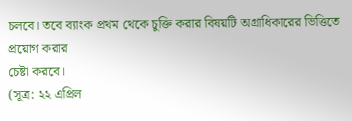চলবে। তবে ব্যাংক প্রথম থেকে চুক্তি করার বিষয়টি অগ্রাধিকারের ভিত্তিতে প্রয়োগ করার
চেষ্টা করবে।
(সূত্র: ২২ এপ্রিল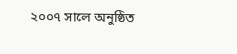২০০৭ সালে অনুষ্ঠিত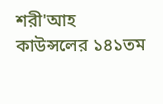শরী'আহ
কাউন্সলের ১৪১তম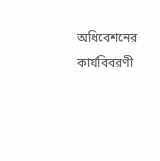অধিবেশনের কার্যবিবরণী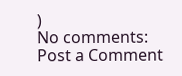)
No comments:
Post a Comment